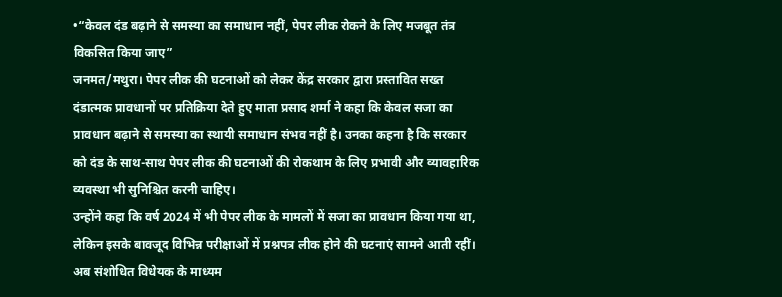•“केवल दंड बढ़ाने से समस्या का समाधान नहीं, पेपर लीक रोकने के लिए मजबूत तंत्र विकसित किया जाए”
जनमत/मथुरा। पेपर लीक की घटनाओं को लेकर केंद्र सरकार द्वारा प्रस्तावित सख्त दंडात्मक प्रावधानों पर प्रतिक्रिया देते हुए माता प्रसाद शर्मा ने कहा कि केवल सजा का प्रावधान बढ़ाने से समस्या का स्थायी समाधान संभव नहीं है। उनका कहना है कि सरकार को दंड के साथ-साथ पेपर लीक की घटनाओं की रोकथाम के लिए प्रभावी और व्यावहारिक व्यवस्था भी सुनिश्चित करनी चाहिए।
उन्होंने कहा कि वर्ष 2024 में भी पेपर लीक के मामलों में सजा का प्रावधान किया गया था, लेकिन इसके बावजूद विभिन्न परीक्षाओं में प्रश्नपत्र लीक होने की घटनाएं सामने आती रहीं। अब संशोधित विधेयक के माध्यम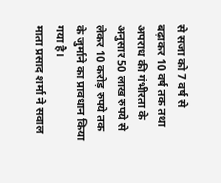से सजा को 7 वर्ष से बढ़ाकर 10 वर्ष तक तथा अपराध की गंभीरता के अनुसार 50 लाख रुपये से लेकर 10 करोड़ रुपये तक के जुर्माने का प्रावधान किया गया है।
माता प्रसाद शर्मा ने सवाल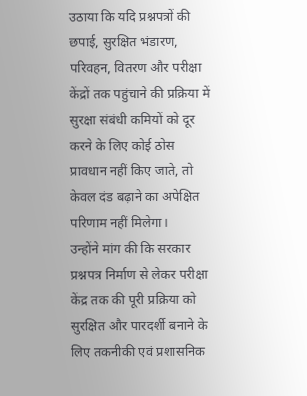उठाया कि यदि प्रश्नपत्रों की छपाई, सुरक्षित भंडारण, परिवहन, वितरण और परीक्षा केंद्रों तक पहुंचाने की प्रक्रिया में सुरक्षा संबंधी कमियों को दूर करने के लिए कोई ठोस प्रावधान नहीं किए जाते, तो केवल दंड बढ़ाने का अपेक्षित परिणाम नहीं मिलेगा।
उन्होंने मांग की कि सरकार प्रश्नपत्र निर्माण से लेकर परीक्षा केंद्र तक की पूरी प्रक्रिया को सुरक्षित और पारदर्शी बनाने के लिए तकनीकी एवं प्रशासनिक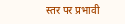स्तर पर प्रभावी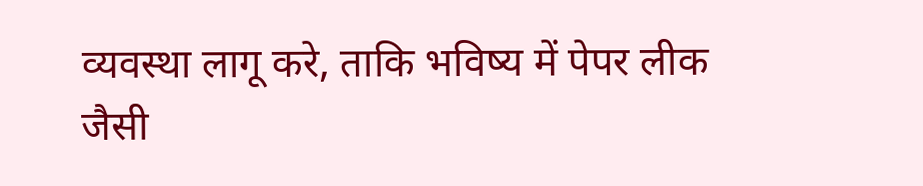व्यवस्था लागू करे, ताकि भविष्य में पेपर लीक जैसी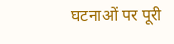घटनाओं पर पूरी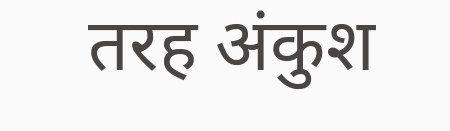तरह अंकुश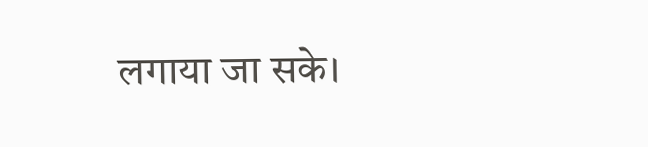लगाया जा सके।